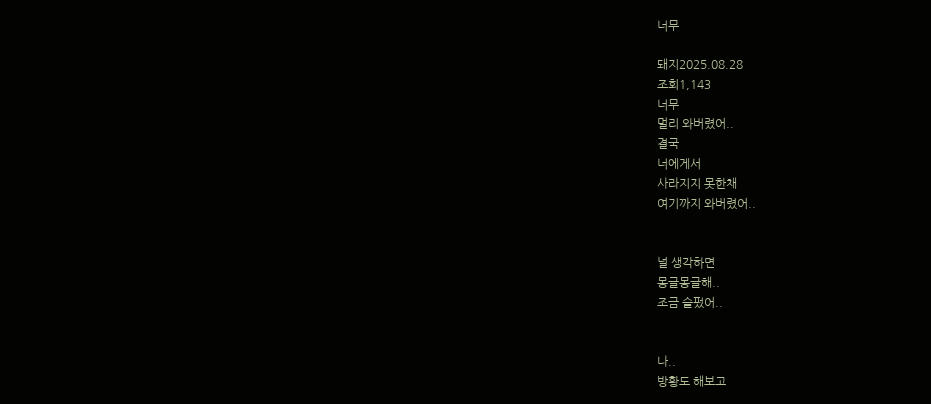너무

돼지2025.08.28
조회1,143
너무
멀리 와버렸어..
결국
너에게서
사라지지 못한채
여기까지 와버렸어..


널 생각하면
몽글몽글해..
조금 슬펐어..


나..
방황도 해보고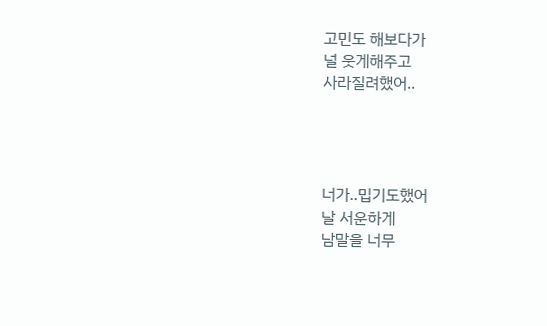고민도 해보다가
널 웃게해주고
사라질려했어..




너가..밉기도했어
날 서운하게
남말을 너무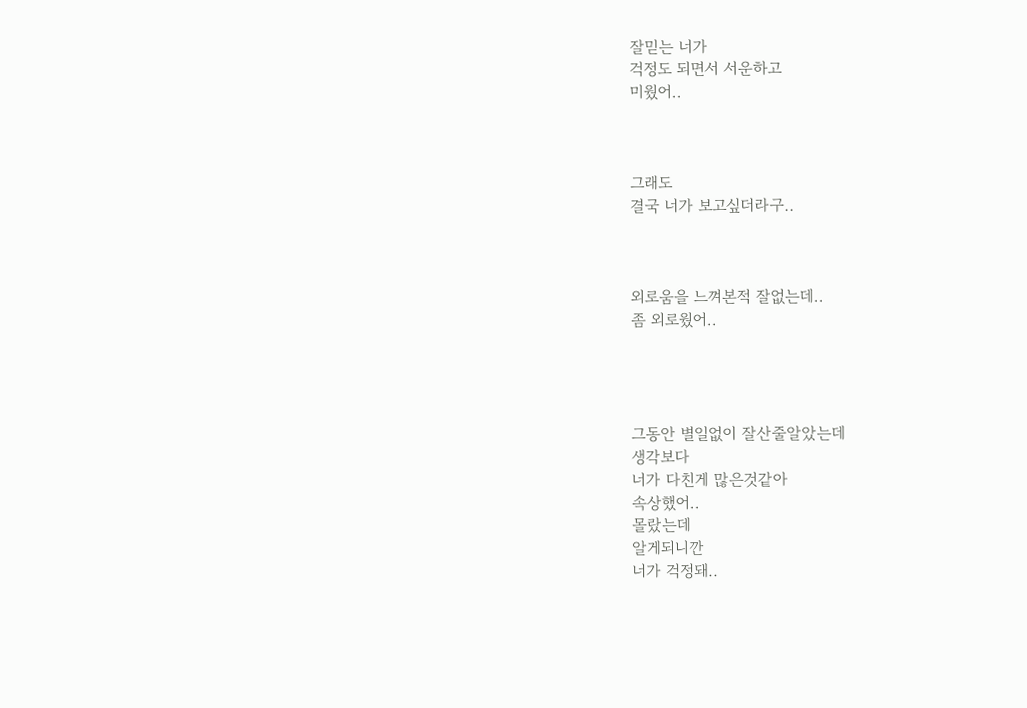잘믿는 너가
걱정도 되면서 서운하고
미웠어..



그래도
결국 너가 보고싶더라구..



외로움을 느껴본적 잘없는데..
좀 외로웠어..




그동안 별일없이 잘산줄알았는데
생각보다
너가 다친게 많은것같아
속상했어..
몰랐는데
알게되니깐
너가 걱정돼..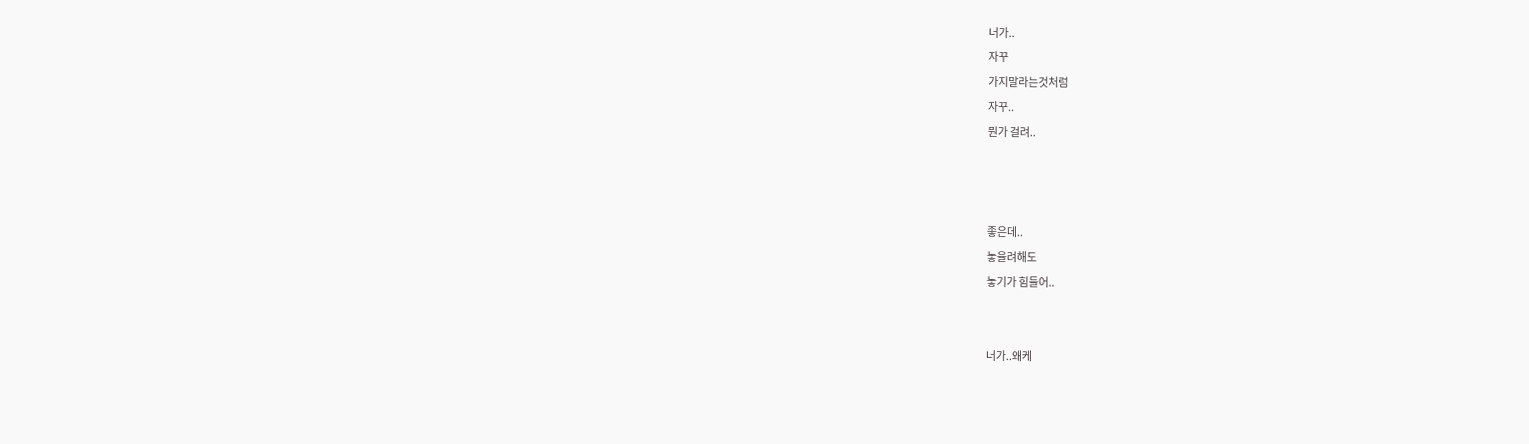너가..
자꾸
가지말라는것처럼
자꾸..
뭔가 걸려..



좋은데..
놓을려해도
놓기가 힘들어..


너가..왜케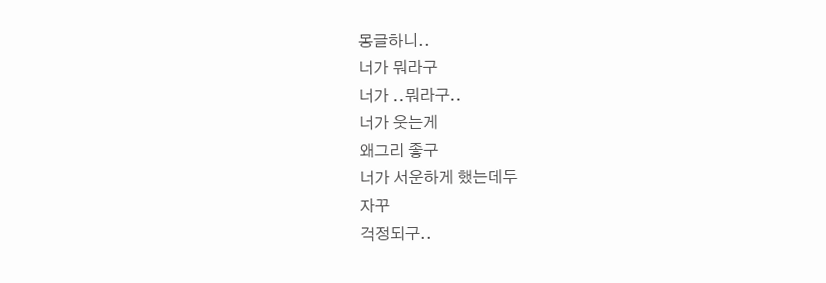몽글하니..
너가 뭐라구
너가 ..뭐라구..
너가 웃는게
왜그리 좋구
너가 서운하게 했는데두
자꾸
걱정되구..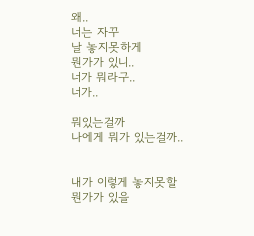왜..
너는 자꾸
날 놓지못하게
뭔가가 있니..
너가 뭐라구..
너가..

뭐있는걸까
나에게 뭐가 있는걸까..


내가 이렇게 놓지못할
뭔가가 있을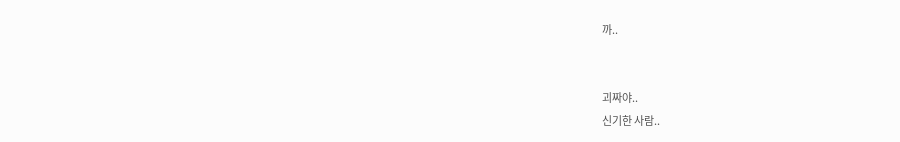까..


괴짜야..
신기한 사람..